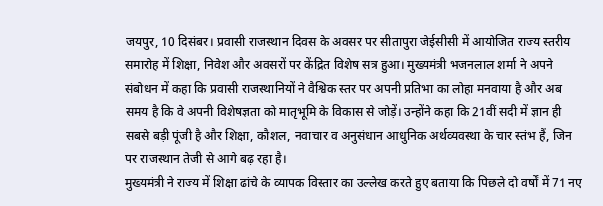जयपुर, 10 दिसंबर। प्रवासी राजस्थान दिवस के अवसर पर सीतापुरा जेईसीसी में आयोजित राज्य स्तरीय समारोह में शिक्षा, निवेश और अवसरों पर केंद्रित विशेष सत्र हुआ। मुख्यमंत्री भजनलाल शर्मा ने अपने संबोधन में कहा कि प्रवासी राजस्थानियों ने वैश्विक स्तर पर अपनी प्रतिभा का लोहा मनवाया है और अब समय है कि वे अपनी विशेषज्ञता को मातृभूमि के विकास से जोड़ें। उन्होंने कहा कि 21वीं सदी में ज्ञान ही सबसे बड़ी पूंजी है और शिक्षा, कौशल, नवाचार व अनुसंधान आधुनिक अर्थव्यवस्था के चार स्तंभ हैं, जिन पर राजस्थान तेजी से आगे बढ़ रहा है।
मुख्यमंत्री ने राज्य में शिक्षा ढांचे के व्यापक विस्तार का उल्लेख करते हुए बताया कि पिछले दो वर्षों में 71 नए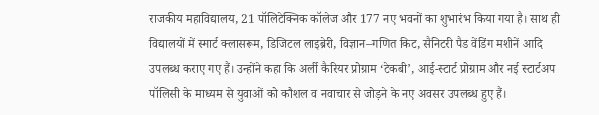राजकीय महाविद्यालय, 21 पॉलिटेक्निक कॉलेज और 177 नए भवनों का शुभारंभ किया गया है। साथ ही विद्यालयों में स्मार्ट क्लासरूम, डिजिटल लाइब्रेरी, विज्ञान–गणित किट, सैनिटरी पैड वेंडिंग मशीनें आदि उपलब्ध कराए गए हैं। उन्होंने कहा कि अर्ली कैरियर प्रोग्राम ‘टेकबी’, आई-स्टार्ट प्रोग्राम और नई स्टार्टअप पॉलिसी के माध्यम से युवाओं को कौशल व नवाचार से जोड़ने के नए अवसर उपलब्ध हुए हैं।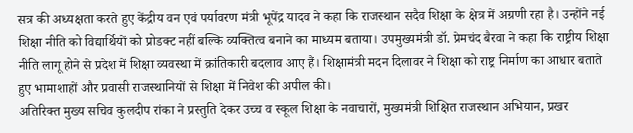सत्र की अध्यक्षता करते हुए केंद्रीय वन एवं पर्यावरण मंत्री भूपेंद्र यादव ने कहा कि राजस्थान सदैव शिक्षा के क्षेत्र में अग्रणी रहा है। उन्होंने नई शिक्षा नीति को विद्यार्थियों को प्रोडक्ट नहीं बल्कि व्यक्तित्व बनाने का माध्यम बताया। उपमुख्यमंत्री डॉ. प्रेमचंद बैरवा ने कहा कि राष्ट्रीय शिक्षा नीति लागू होने से प्रदेश में शिक्षा व्यवस्था में क्रांतिकारी बदलाव आए हैं। शिक्षामंत्री मदन दिलावर ने शिक्षा को राष्ट्र निर्माण का आधार बताते हुए भामाशाहों और प्रवासी राजस्थानियों से शिक्षा में निवेश की अपील की।
अतिरिक्त मुख्य सचिव कुलदीप रांका ने प्रस्तुति देकर उच्च व स्कूल शिक्षा के नवाचारों, मुख्यमंत्री शिक्षित राजस्थान अभियान, प्रखर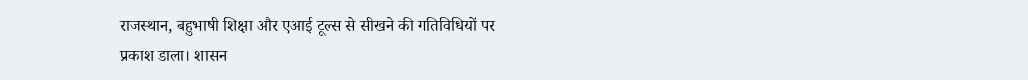राजस्थान, बहुभाषी शिक्षा और एआई टूल्स से सीखने की गतिविधियों पर प्रकाश डाला। शासन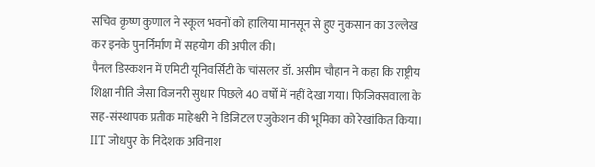सचिव कृष्ण कुणाल ने स्कूल भवनों को हालिया मानसून से हुए नुकसान का उल्लेख कर इनके पुनर्निर्माण में सहयोग की अपील की।
पैनल डिस्कशन में एमिटी यूनिवर्सिटी के चांसलर डॉ. असीम चौहान ने कहा कि राष्ट्रीय शिक्षा नीति जैसा विजनरी सुधार पिछले 40 वर्षों में नहीं देखा गया। फिजिक्सवाला के सह-संस्थापक प्रतीक माहेश्वरी ने डिजिटल एजुकेशन की भूमिका को रेखांकित किया। IIT जोधपुर के निदेशक अविनाश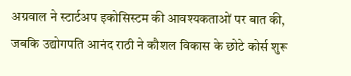अग्रवाल ने स्टार्टअप इकोसिस्टम की आवश्यकताओं पर बात की, जबकि उद्योगपति आनंद राठी ने कौशल विकास के छोटे कोर्स शुरू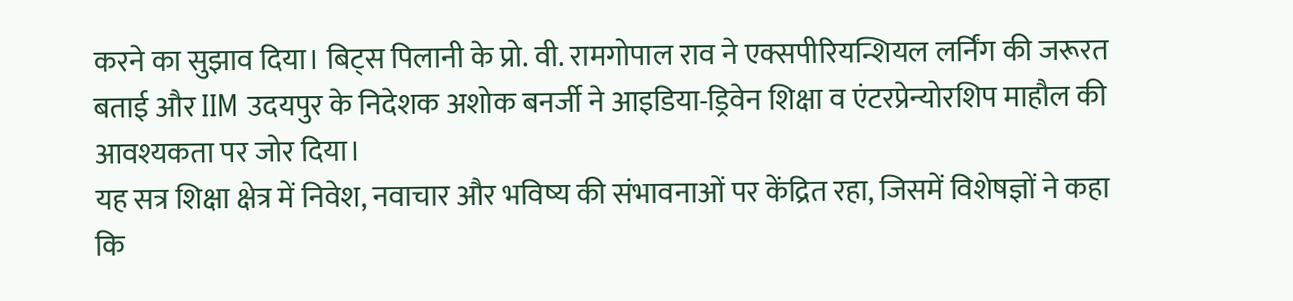करने का सुझाव दिया। बिट्स पिलानी के प्रो. वी. रामगोपाल राव ने एक्सपीरियन्शियल लर्निंग की जरूरत बताई और IIM उदयपुर के निदेशक अशोक बनर्जी ने आइडिया-ड्रिवेन शिक्षा व एंटरप्रेन्योरशिप माहौल की आवश्यकता पर जोर दिया।
यह सत्र शिक्षा क्षेत्र में निवेश, नवाचार और भविष्य की संभावनाओं पर केंद्रित रहा, जिसमें विशेषज्ञों ने कहा कि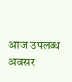आज उपलब्ध अवसर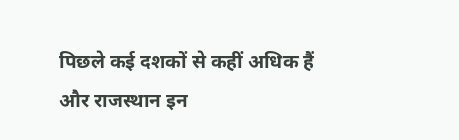पिछले कई दशकों से कहीं अधिक हैं और राजस्थान इन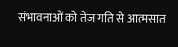संभावनाओं को तेज गति से आत्मसात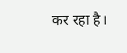कर रहा है।